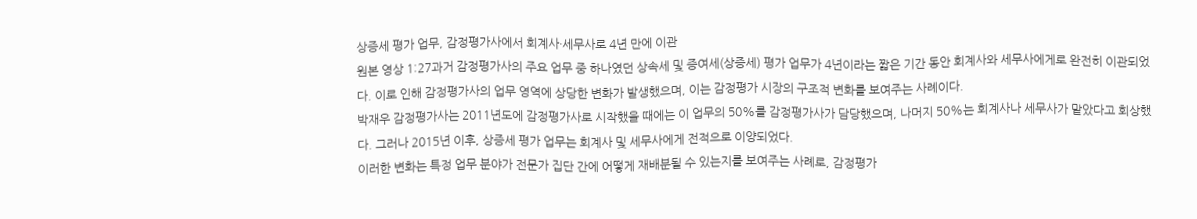상증세 평가 업무, 감정평가사에서 회계사·세무사로 4년 만에 이관
원본 영상 1:27과거 감정평가사의 주요 업무 중 하나였던 상속세 및 증여세(상증세) 평가 업무가 4년이라는 짧은 기간 동안 회계사와 세무사에게로 완전히 이관되었다. 이로 인해 감정평가사의 업무 영역에 상당한 변화가 발생했으며, 이는 감정평가 시장의 구조적 변화를 보여주는 사례이다.
박재우 감정평가사는 2011년도에 감정평가사로 시작했을 때에는 이 업무의 50%를 감정평가사가 담당했으며, 나머지 50%는 회계사나 세무사가 맡았다고 회상했다. 그러나 2015년 이후, 상증세 평가 업무는 회계사 및 세무사에게 전적으로 이양되었다.
이러한 변화는 특정 업무 분야가 전문가 집단 간에 어떻게 재배분될 수 있는지를 보여주는 사례로, 감정평가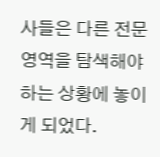사들은 다른 전문 영역을 탐색해야 하는 상황에 놓이게 되었다.